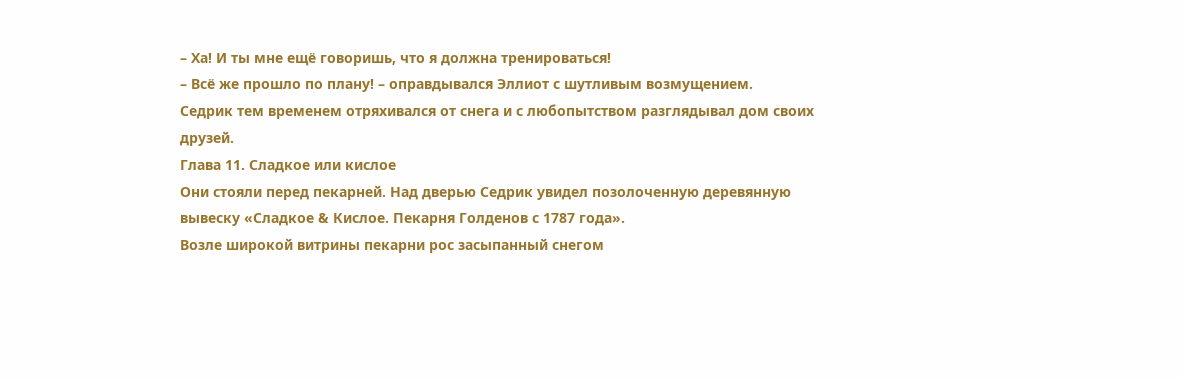– Ха! И ты мне ещё говоришь, что я должна тренироваться!
– Всё же прошло по плану! – оправдывался Эллиот с шутливым возмущением.
Седрик тем временем отряхивался от снега и с любопытством разглядывал дом своих друзей.
Глава 11. Сладкое или кислое
Они стояли перед пекарней. Над дверью Седрик увидел позолоченную деревянную вывеску «Сладкое & Кислое. Пекарня Голденов с 1787 года».
Возле широкой витрины пекарни рос засыпанный снегом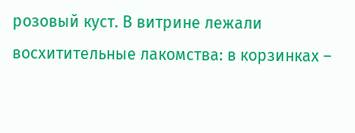розовый куст. В витрине лежали восхитительные лакомства: в корзинках –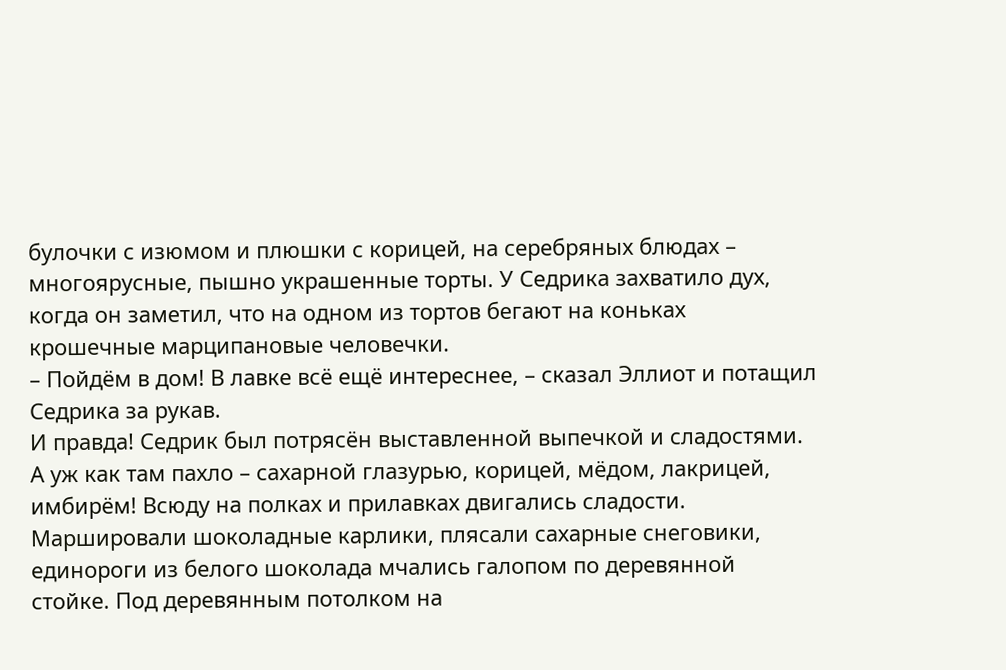булочки с изюмом и плюшки с корицей, на серебряных блюдах – многоярусные, пышно украшенные торты. У Седрика захватило дух, когда он заметил, что на одном из тортов бегают на коньках крошечные марципановые человечки.
– Пойдём в дом! В лавке всё ещё интереснее, – сказал Эллиот и потащил Седрика за рукав.
И правда! Седрик был потрясён выставленной выпечкой и сладостями. А уж как там пахло – сахарной глазурью, корицей, мёдом, лакрицей, имбирём! Всюду на полках и прилавках двигались сладости. Маршировали шоколадные карлики, плясали сахарные снеговики, единороги из белого шоколада мчались галопом по деревянной стойке. Под деревянным потолком на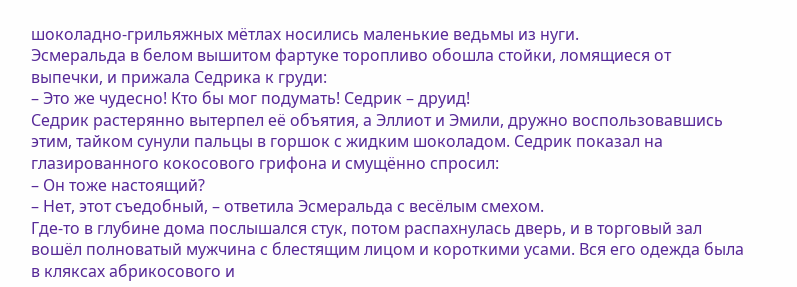шоколадно-грильяжных мётлах носились маленькие ведьмы из нуги.
Эсмеральда в белом вышитом фартуке торопливо обошла стойки, ломящиеся от выпечки, и прижала Седрика к груди:
– Это же чудесно! Кто бы мог подумать! Седрик – друид!
Седрик растерянно вытерпел её объятия, а Эллиот и Эмили, дружно воспользовавшись этим, тайком сунули пальцы в горшок с жидким шоколадом. Седрик показал на глазированного кокосового грифона и смущённо спросил:
– Он тоже настоящий?
– Нет, этот съедобный, – ответила Эсмеральда с весёлым смехом.
Где-то в глубине дома послышался стук, потом распахнулась дверь, и в торговый зал вошёл полноватый мужчина с блестящим лицом и короткими усами. Вся его одежда была в кляксах абрикосового и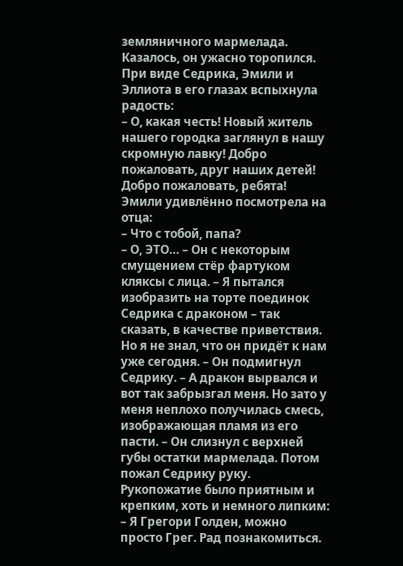земляничного мармелада. Казалось, он ужасно торопился. При виде Седрика, Эмили и Эллиота в его глазах вспыхнула радость:
– О, какая честь! Новый житель нашего городка заглянул в нашу скромную лавку! Добро пожаловать, друг наших детей! Добро пожаловать, ребята!
Эмили удивлённо посмотрела на отца:
– Что с тобой, папа?
– О, ЭТО… – Он с некоторым смущением стёр фартуком кляксы с лица. – Я пытался изобразить на торте поединок Седрика с драконом – так сказать, в качестве приветствия. Но я не знал, что он придёт к нам уже сегодня. – Он подмигнул Седрику. – А дракон вырвался и вот так забрызгал меня. Но зато у меня неплохо получилась смесь, изображающая пламя из его пасти. – Он слизнул с верхней губы остатки мармелада. Потом пожал Седрику руку. Рукопожатие было приятным и крепким, хоть и немного липким:
– Я Грегори Голден, можно просто Грег. Рад познакомиться.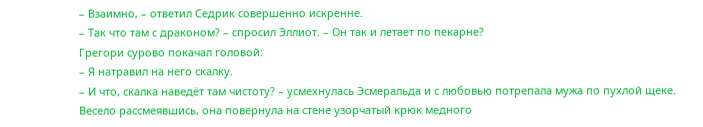– Взаимно, – ответил Седрик совершенно искренне.
– Так что там с драконом? – спросил Эллиот. – Он так и летает по пекарне?
Грегори сурово покачал головой:
– Я натравил на него скалку.
– И что, скалка наведёт там чистоту? – усмехнулась Эсмеральда и с любовью потрепала мужа по пухлой щеке. Весело рассмеявшись, она повернула на стене узорчатый крюк медного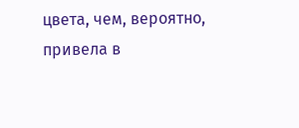цвета, чем, вероятно, привела в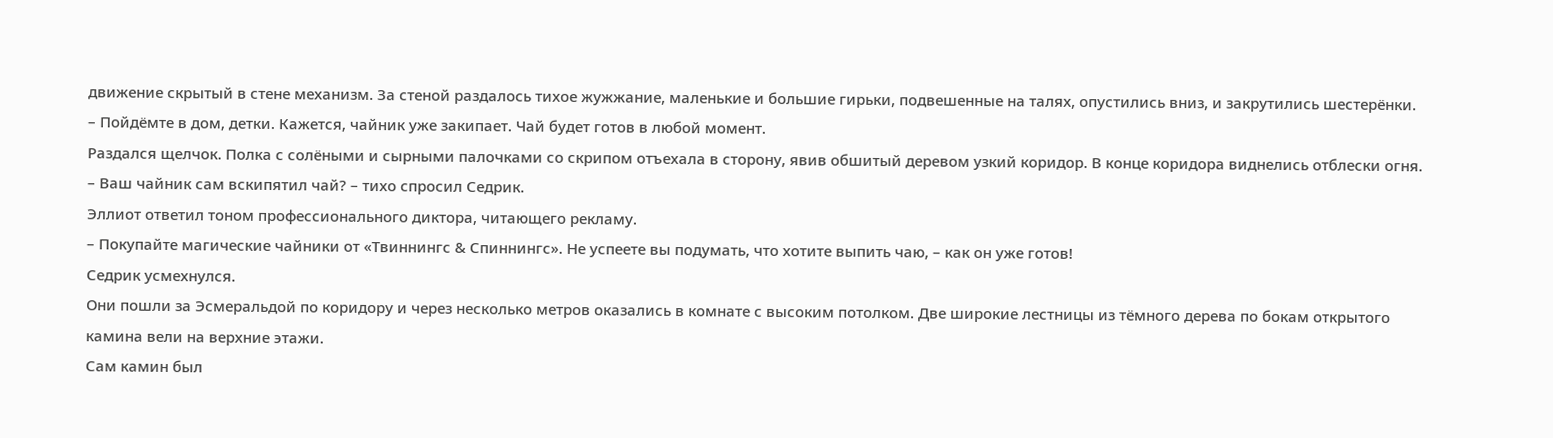движение скрытый в стене механизм. За стеной раздалось тихое жужжание, маленькие и большие гирьки, подвешенные на талях, опустились вниз, и закрутились шестерёнки.
– Пойдёмте в дом, детки. Кажется, чайник уже закипает. Чай будет готов в любой момент.
Раздался щелчок. Полка с солёными и сырными палочками со скрипом отъехала в сторону, явив обшитый деревом узкий коридор. В конце коридора виднелись отблески огня.
– Ваш чайник сам вскипятил чай? – тихо спросил Седрик.
Эллиот ответил тоном профессионального диктора, читающего рекламу.
– Покупайте магические чайники от «Твиннингс & Спиннингс». Не успеете вы подумать, что хотите выпить чаю, – как он уже готов!
Седрик усмехнулся.
Они пошли за Эсмеральдой по коридору и через несколько метров оказались в комнате с высоким потолком. Две широкие лестницы из тёмного дерева по бокам открытого камина вели на верхние этажи.
Сам камин был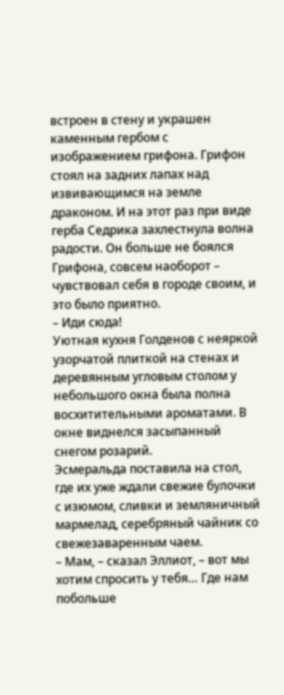встроен в стену и украшен каменным гербом с изображением грифона. Грифон стоял на задних лапах над извивающимся на земле драконом. И на этот раз при виде герба Седрика захлестнула волна радости. Он больше не боялся Грифона, совсем наоборот – чувствовал себя в городе своим, и это было приятно.
– Иди сюда!
Уютная кухня Голденов с неяркой узорчатой плиткой на стенах и деревянным угловым столом у небольшого окна была полна восхитительными ароматами. В окне виднелся засыпанный снегом розарий.
Эсмеральда поставила на стол, где их уже ждали свежие булочки с изюмом, сливки и земляничный мармелад, серебряный чайник со свежезаваренным чаем.
– Мам, – сказал Эллиот, – вот мы хотим спросить у тебя… Где нам побольше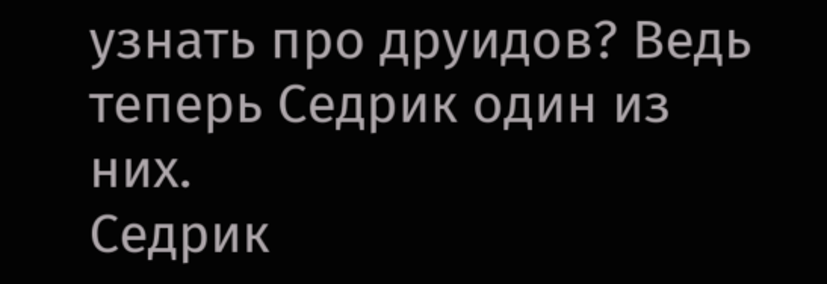узнать про друидов? Ведь теперь Седрик один из них.
Седрик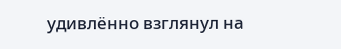удивлённо взглянул на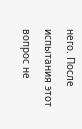него. После испытания этот вопрос не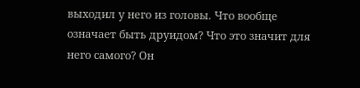выходил у него из головы. Что вообще означает быть друидом? Что это значит для него самого? Он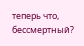теперь что, бессмертный?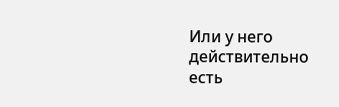Или у него действительно есть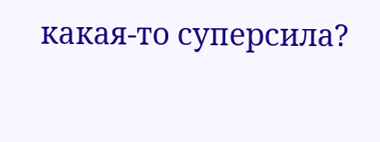какая-то суперсила?